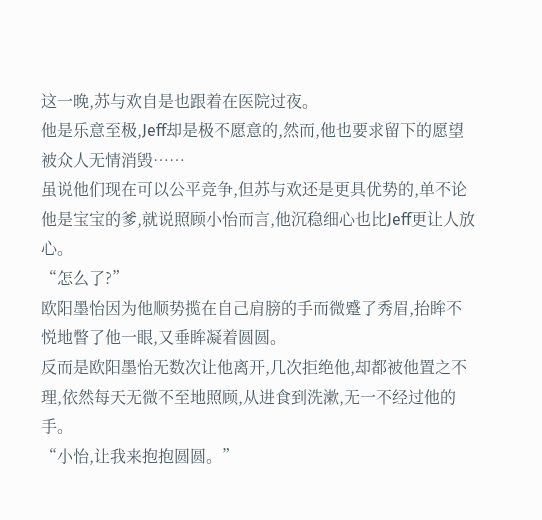这一晚,苏与欢自是也跟着在医院过夜。
他是乐意至极,Jeff却是极不愿意的,然而,他也要求留下的愿望被众人无情消毁……
虽说他们现在可以公平竞争,但苏与欢还是更具优势的,单不论他是宝宝的爹,就说照顾小怡而言,他沉稳细心也比Jeff更让人放心。
“怎么了?”
欧阳墨怡因为他顺势揽在自己肩膀的手而微蹙了秀眉,抬眸不悦地瞥了他一眼,又垂眸凝着圆圆。
反而是欧阳墨怡无数次让他离开,几次拒绝他,却都被他置之不理,依然每天无微不至地照顾,从进食到洗漱,无一不经过他的手。
“小怡,让我来抱抱圆圆。”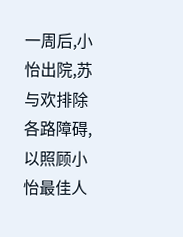一周后,小怡出院,苏与欢排除各路障碍,以照顾小怡最佳人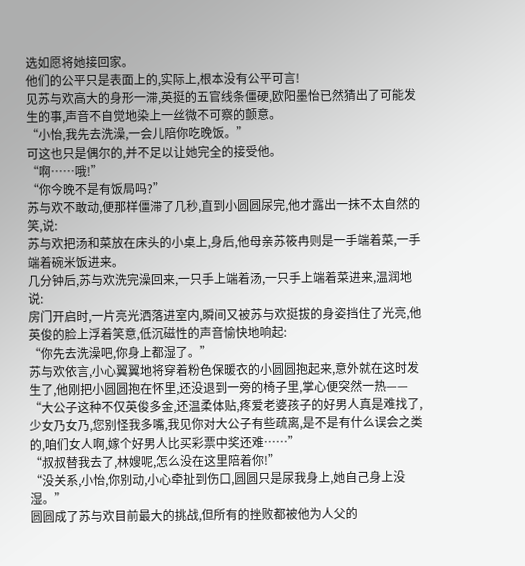选如愿将她接回家。
他们的公平只是表面上的,实际上,根本没有公平可言!
见苏与欢高大的身形一滞,英挺的五官线条僵硬,欧阳墨怡已然猜出了可能发生的事,声音不自觉地染上一丝微不可察的颤意。
“小怡,我先去洗澡,一会儿陪你吃晚饭。”
可这也只是偶尔的,并不足以让她完全的接受他。
“啊……哦!”
“你今晚不是有饭局吗?”
苏与欢不敢动,便那样僵滞了几秒,直到小圆圆尿完,他才露出一抹不太自然的笑,说:
苏与欢把汤和菜放在床头的小桌上,身后,他母亲苏筱冉则是一手端着菜,一手端着碗米饭进来。
几分钟后,苏与欢洗完澡回来,一只手上端着汤,一只手上端着菜进来,温润地说:
房门开启时,一片亮光洒落进室内,瞬间又被苏与欢挺拔的身姿挡住了光亮,他英俊的脸上浮着笑意,低沉磁性的声音愉快地响起:
“你先去洗澡吧,你身上都湿了。”
苏与欢依言,小心翼翼地将穿着粉色保暖衣的小圆圆抱起来,意外就在这时发生了,他刚把小圆圆抱在怀里,还没退到一旁的椅子里,掌心便突然一热——
“大公子这种不仅英俊多金,还温柔体贴,疼爱老婆孩子的好男人真是难找了,少女乃女乃,您别怪我多嘴,我见你对大公子有些疏离,是不是有什么误会之类的,咱们女人啊,嫁个好男人比买彩票中奖还难……”
“叔叔替我去了,林嫂呢,怎么没在这里陪着你!”
“没关系,小怡,你别动,小心牵扯到伤口,圆圆只是尿我身上,她自己身上没湿。”
圆圆成了苏与欢目前最大的挑战,但所有的挫败都被他为人父的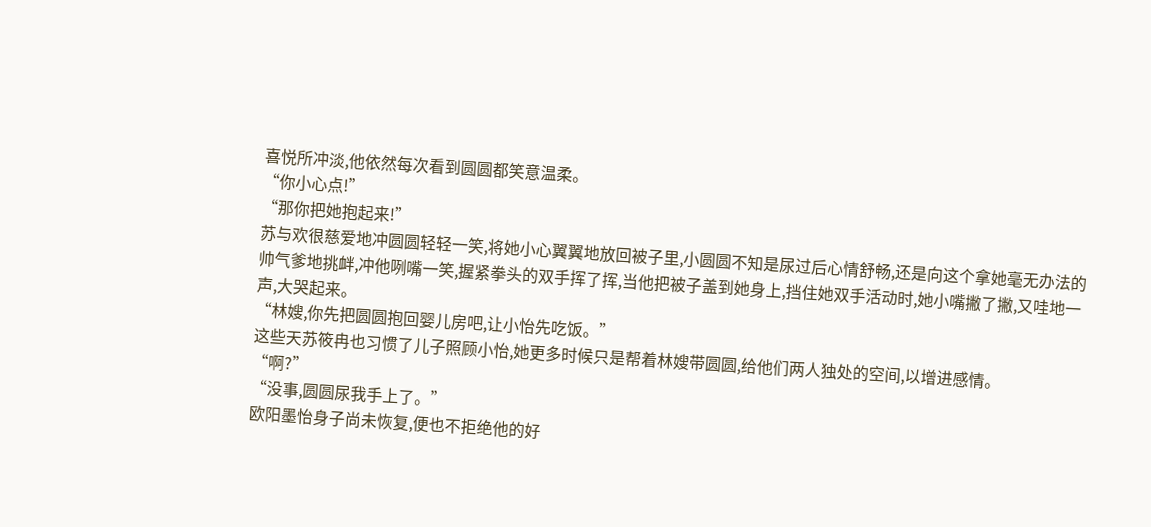喜悦所冲淡,他依然每次看到圆圆都笑意温柔。
“你小心点!”
“那你把她抱起来!”
苏与欢很慈爱地冲圆圆轻轻一笑,将她小心翼翼地放回被子里,小圆圆不知是尿过后心情舒畅,还是向这个拿她毫无办法的帅气爹地挑衅,冲他咧嘴一笑,握紧拳头的双手挥了挥,当他把被子盖到她身上,挡住她双手活动时,她小嘴撇了撇,又哇地一声,大哭起来。
“林嫂,你先把圆圆抱回婴儿房吧,让小怡先吃饭。”
这些天苏筱冉也习惯了儿子照顾小怡,她更多时候只是帮着林嫂带圆圆,给他们两人独处的空间,以增进感情。
“啊?”
“没事,圆圆尿我手上了。”
欧阳墨怡身子尚未恢复,便也不拒绝他的好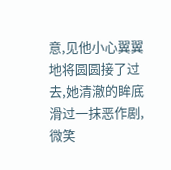意,见他小心翼翼地将圆圆接了过去,她清澈的眸底滑过一抹恶作剧,微笑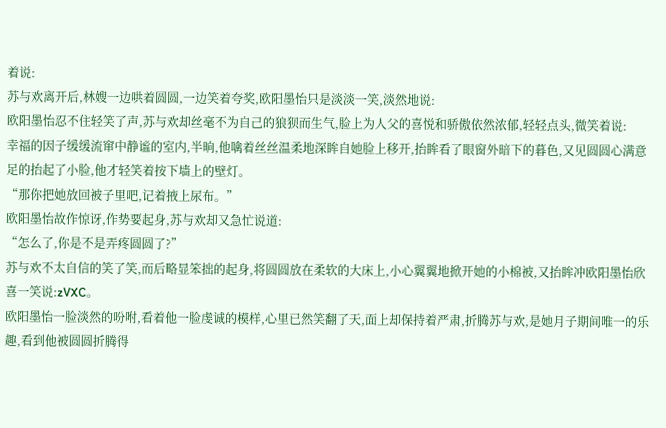着说:
苏与欢离开后,林嫂一边哄着圆圆,一边笑着夸奖,欧阳墨怡只是淡淡一笑,淡然地说:
欧阳墨怡忍不住轻笑了声,苏与欢却丝毫不为自己的狼狈而生气,脸上为人父的喜悦和骄傲依然浓郁,轻轻点头,微笑着说:
幸福的因子缓缓流窜中静谧的室内,半晌,他噙着丝丝温柔地深眸自她脸上移开,抬眸看了眼窗外暗下的暮色,又见圆圆心满意足的抬起了小脸,他才轻笑着按下墙上的壁灯。
“那你把她放回被子里吧,记着掖上尿布。”
欧阳墨怡故作惊讶,作势要起身,苏与欢却又急忙说道:
“怎么了,你是不是弄疼圆圆了?”
苏与欢不太自信的笑了笑,而后略显笨拙的起身,将圆圆放在柔软的大床上,小心翼翼地掀开她的小棉被,又抬眸冲欧阳墨怡欣喜一笑说:zVXC。
欧阳墨怡一脸淡然的吩咐,看着他一脸虔诚的模样,心里已然笑翻了天,面上却保持着严肃,折腾苏与欢,是她月子期间唯一的乐趣,看到他被圆圆折腾得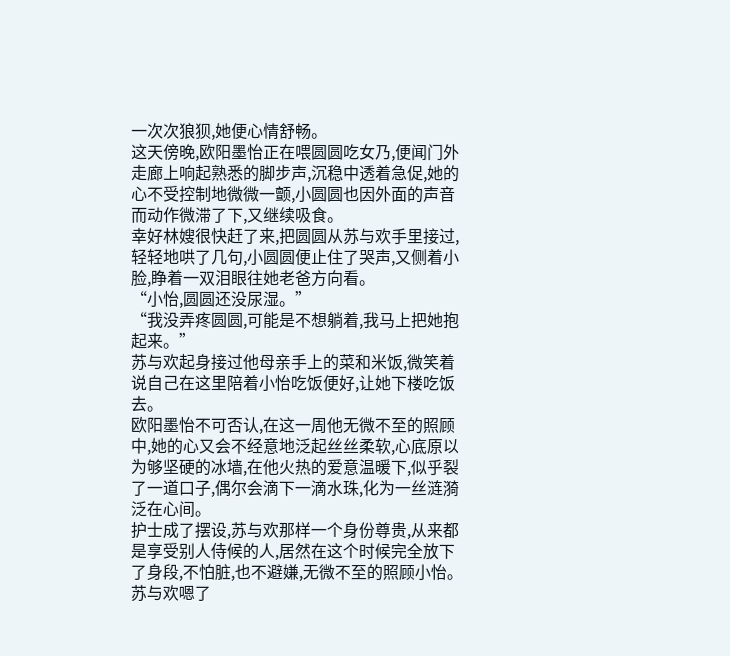一次次狼狈,她便心情舒畅。
这天傍晚,欧阳墨怡正在喂圆圆吃女乃,便闻门外走廊上响起熟悉的脚步声,沉稳中透着急促,她的心不受控制地微微一颤,小圆圆也因外面的声音而动作微滞了下,又继续吸食。
幸好林嫂很快赶了来,把圆圆从苏与欢手里接过,轻轻地哄了几句,小圆圆便止住了哭声,又侧着小脸,睁着一双泪眼往她老爸方向看。
“小怡,圆圆还没尿湿。”
“我没弄疼圆圆,可能是不想躺着,我马上把她抱起来。”
苏与欢起身接过他母亲手上的菜和米饭,微笑着说自己在这里陪着小怡吃饭便好,让她下楼吃饭去。
欧阳墨怡不可否认,在这一周他无微不至的照顾中,她的心又会不经意地泛起丝丝柔软,心底原以为够坚硬的冰墙,在他火热的爱意温暖下,似乎裂了一道口子,偶尔会滴下一滴水珠,化为一丝涟漪泛在心间。
护士成了摆设,苏与欢那样一个身份尊贵,从来都是享受别人侍候的人,居然在这个时候完全放下了身段,不怕脏,也不避嫌,无微不至的照顾小怡。
苏与欢嗯了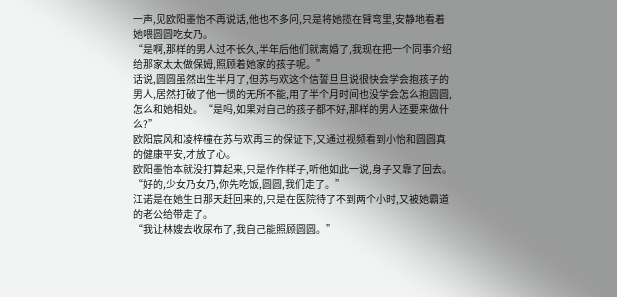一声,见欧阳墨怡不再说话,他也不多问,只是将她揽在臂弯里,安静地看着她喂圆圆吃女乃。
“是啊,那样的男人过不长久,半年后他们就离婚了,我现在把一个同事介绍给那家太太做保姆,照顾着她家的孩子呢。”
话说,圆圆虽然出生半月了,但苏与欢这个信誓旦旦说很快会学会抱孩子的男人,居然打破了他一惯的无所不能,用了半个月时间也没学会怎么抱圆圆,怎么和她相处。“是吗,如果对自己的孩子都不好,那样的男人还要来做什么?”
欧阳宸风和凌梓橦在苏与欢再三的保证下,又通过视频看到小怡和圆圆真的健康平安,才放了心。
欧阳墨怡本就没打算起来,只是作作样子,听他如此一说,身子又靠了回去。
“好的,少女乃女乃,你先吃饭,圆圆,我们走了。”
江诺是在她生日那天赶回来的,只是在医院待了不到两个小时,又被她霸道的老公给带走了。
“我让林嫂去收尿布了,我自己能照顾圆圆。”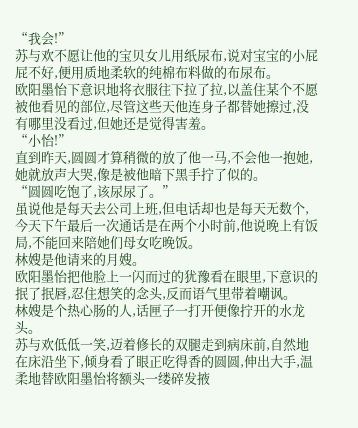“我会!”
苏与欢不愿让他的宝贝女儿用纸尿布,说对宝宝的小屁屁不好,便用质地柔软的纯棉布料做的布尿布。
欧阳墨怡下意识地将衣服往下拉了拉,以盖住某个不愿被他看见的部位,尽管这些天他连身子都替她擦过,没有哪里没看过,但她还是觉得害羞。
“小怡!”
直到昨天,圆圆才算稍微的放了他一马,不会他一抱她,她就放声大哭,像是被他暗下黑手拧了似的。
“圆圆吃饱了,该尿尿了。”
虽说他是每天去公司上班,但电话却也是每天无数个,今天下午最后一次通话是在两个小时前,他说晚上有饭局,不能回来陪她们母女吃晚饭。
林嫂是他请来的月嫂。
欧阳墨怡把他脸上一闪而过的犹豫看在眼里,下意识的抿了抿唇,忍住想笑的念头,反而语气里带着嘲讽。
林嫂是个热心肠的人,话匣子一打开便像拧开的水龙头。
苏与欢低低一笑,迈着修长的双腿走到病床前,自然地在床沿坐下,倾身看了眼正吃得香的圆圆,伸出大手,温柔地替欧阳墨怡将额头一缕碎发掖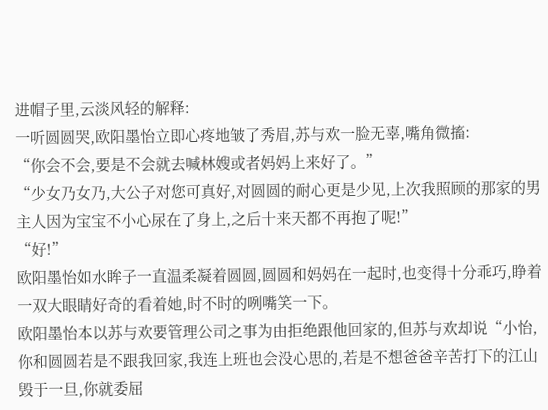进帽子里,云淡风轻的解释:
一听圆圆哭,欧阳墨怡立即心疼地皱了秀眉,苏与欢一脸无辜,嘴角微搐:
“你会不会,要是不会就去喊林嫂或者妈妈上来好了。”
“少女乃女乃,大公子对您可真好,对圆圆的耐心更是少见,上次我照顾的那家的男主人因为宝宝不小心尿在了身上,之后十来天都不再抱了呢!”
“好!”
欧阳墨怡如水眸子一直温柔凝着圆圆,圆圆和妈妈在一起时,也变得十分乖巧,睁着一双大眼睛好奇的看着她,时不时的咧嘴笑一下。
欧阳墨怡本以苏与欢要管理公司之事为由拒绝跟他回家的,但苏与欢却说“小怡,你和圆圆若是不跟我回家,我连上班也会没心思的,若是不想爸爸辛苦打下的江山毁于一旦,你就委屈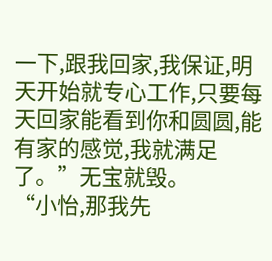一下,跟我回家,我保证,明天开始就专心工作,只要每天回家能看到你和圆圆,能有家的感觉,我就满足了。”无宝就毁。
“小怡,那我先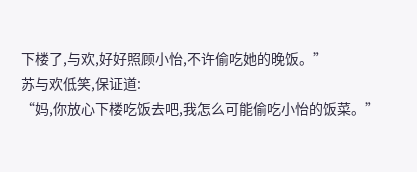下楼了,与欢,好好照顾小怡,不许偷吃她的晚饭。”
苏与欢低笑,保证道:
“妈,你放心下楼吃饭去吧,我怎么可能偷吃小怡的饭菜。”